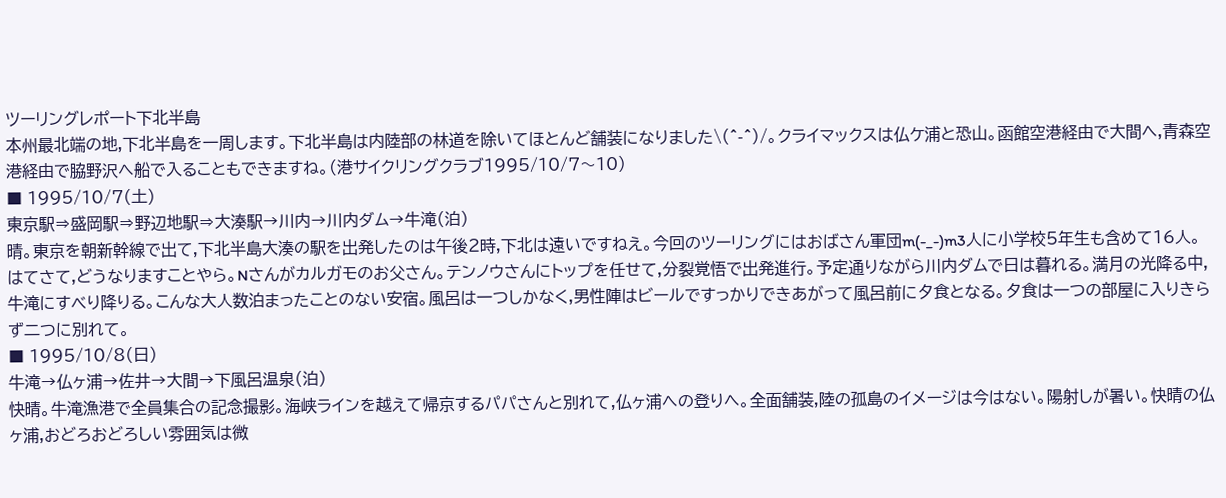ツーリングレポート下北半島
本州最北端の地,下北半島を一周します。下北半島は内陸部の林道を除いてほとんど舗装になりました\(^-^)/。クライマックスは仏ケ浦と恐山。函館空港経由で大間へ,青森空港経由で脇野沢へ船で入ることもできますね。(港サイクリングクラブ1995/10/7〜10)
■ 1995/10/7(土)
東京駅⇒盛岡駅⇒野辺地駅⇒大湊駅→川内→川内ダム→牛滝(泊)
晴。東京を朝新幹線で出て,下北半島大湊の駅を出発したのは午後2時,下北は遠いですねえ。今回のツーリングにはおばさん軍団m(-_-)m3人に小学校5年生も含めて16人。はてさて,どうなりますことやら。Nさんがカルガモのお父さん。テンノウさんにトップを任せて,分裂覚悟で出発進行。予定通りながら川内ダムで日は暮れる。満月の光降る中,牛滝にすべり降りる。こんな大人数泊まったことのない安宿。風呂は一つしかなく,男性陣はビールですっかりできあがって風呂前に夕食となる。夕食は一つの部屋に入りきらず二つに別れて。
■ 1995/10/8(日)
牛滝→仏ヶ浦→佐井→大間→下風呂温泉(泊)
快晴。牛滝漁港で全員集合の記念撮影。海峡ラインを越えて帰京するパパさんと別れて,仏ヶ浦への登りへ。全面舗装,陸の孤島のイメージは今はない。陽射しが暑い。快晴の仏ヶ浦,おどろおどろしい雰囲気は微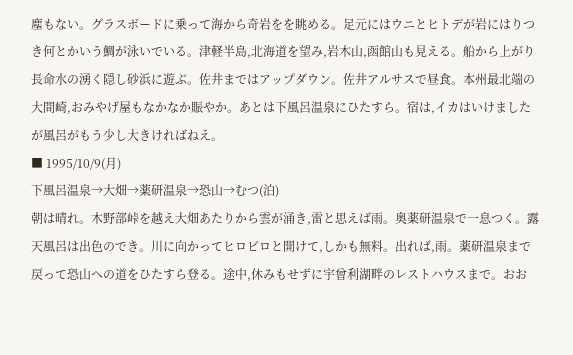塵もない。グラスボードに乗って海から奇岩をを眺める。足元にはウニとヒトデが岩にはりつき何とかいう鯛が泳いでいる。津軽半島,北海道を望み,岩木山,函館山も見える。船から上がり長命水の湧く隠し砂浜に遊ぶ。佐井まではアップダウン。佐井アルサスで昼食。本州最北端の大間崎,おみやげ屋もなかなか賑やか。あとは下風呂温泉にひたすら。宿は,イカはいけましたが風呂がもう少し大きければねえ。
■ 1995/10/9(月)
下風呂温泉→大畑→薬研温泉→恐山→むつ(泊)
朝は晴れ。木野部峠を越え大畑あたりから雲が涌き,雷と思えば雨。奥薬研温泉で一息つく。露天風呂は出色のでき。川に向かってヒロビロと開けて,しかも無料。出れば,雨。薬研温泉まで戻って恐山への道をひたすら登る。途中,休みもせずに宇曾利湖畔のレストハウスまで。おお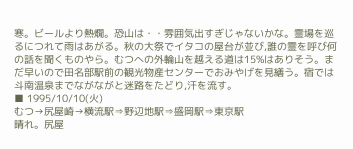寒。ビールより熱燗。恐山は・・雰囲気出すぎじゃないかな。霊場を巡るにつれて雨はあがる。秋の大祭でイタコの屋台が並び,誰の霊を呼び何の話を聞くものやら。むつへの外輪山を越える道は15%はありそう。まだ早いので田名部駅前の観光物産センターでおみやげを見繕う。宿では斗南温泉までながながと迷路をたどり,汗を流す。
■ 1995/10/10(火)
むつ→尻屋崎→横流駅⇒野辺地駅⇒盛岡駅⇒東京駅
晴れ。尻屋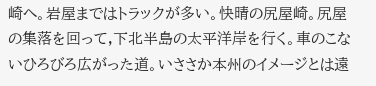崎へ。岩屋まではトラックが多い。快晴の尻屋崎。尻屋の集落を回って,下北半島の太平洋岸を行く。車のこないひろびろ広がった道。いささか本州のイメージとは遠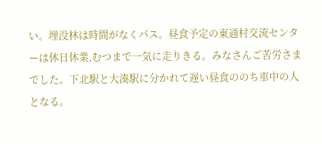い。埋没林は時間がなくパス。昼食予定の東通村交流センターは休日休業,むつまで一気に走りきる。みなさんご苦労さまでした。下北駅と大湊駅に分かれて遅い昼食ののち車中の人となる。